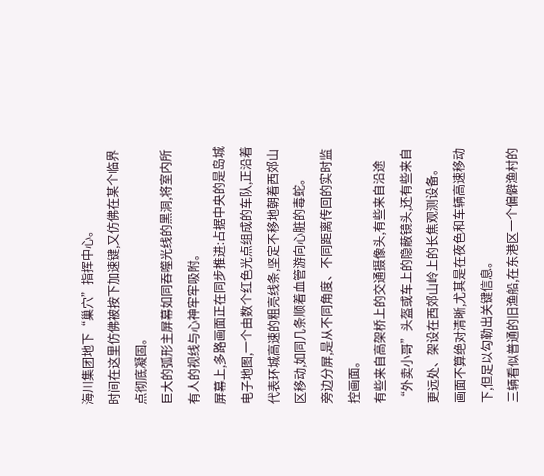海川集团地下“巢穴”指挥中心。
时间在这里仿佛被按下加速键,又仿佛在某个临界点彻底凝固。
巨大的弧形主屏幕如同吞噬光线的黑洞,将室内所有人的视线与心神牢牢吸附。
屏幕上,多路画面正在同步推进:占据中央的是岛城电子地图,一个由数个红色光点组成的车队,正沿着代表环城高速的粗亮线条,坚定不移地朝着西郊山区移动,如同几条顺着血管游向心脏的毒蛇。
旁边分屏,是从不同角度、不同距离传回的实时监控画面。
有些来自高架桥上的交通摄像头,有些来自沿途“外卖小哥”头盔或车上的隐蔽镜头,还有些来自更远处、架设在西郊山岭上的长焦观测设备。
画面不算绝对清晰,尤其是在夜色和车辆高速移动下,但足以勾勒出关键信息。
三辆看似普通的旧渔船,在东港区一个偏僻渔村的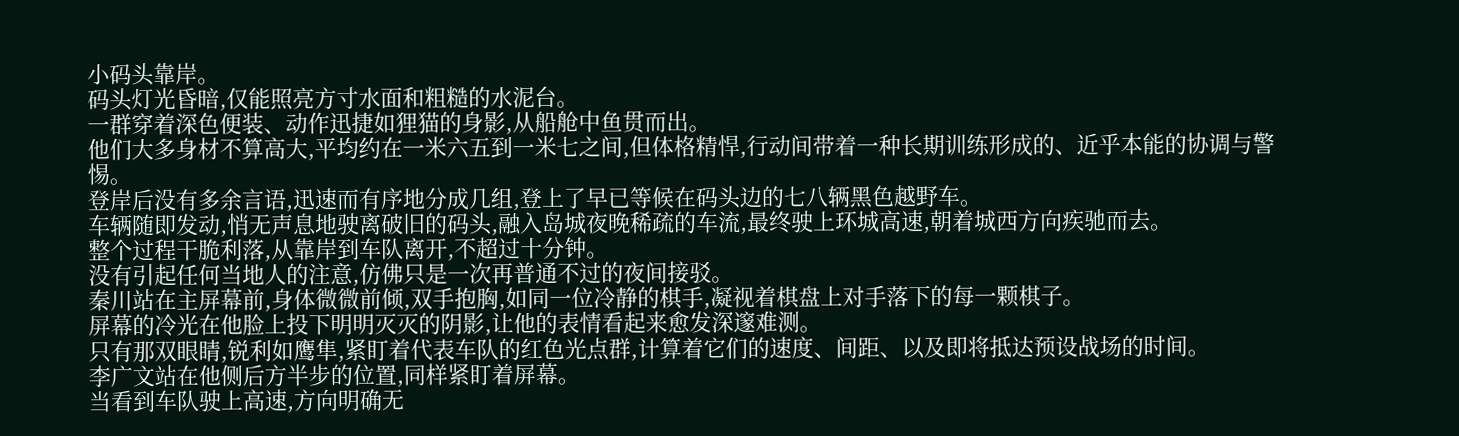小码头靠岸。
码头灯光昏暗,仅能照亮方寸水面和粗糙的水泥台。
一群穿着深色便装、动作迅捷如狸猫的身影,从船舱中鱼贯而出。
他们大多身材不算高大,平均约在一米六五到一米七之间,但体格精悍,行动间带着一种长期训练形成的、近乎本能的协调与警惕。
登岸后没有多余言语,迅速而有序地分成几组,登上了早已等候在码头边的七八辆黑色越野车。
车辆随即发动,悄无声息地驶离破旧的码头,融入岛城夜晚稀疏的车流,最终驶上环城高速,朝着城西方向疾驰而去。
整个过程干脆利落,从靠岸到车队离开,不超过十分钟。
没有引起任何当地人的注意,仿佛只是一次再普通不过的夜间接驳。
秦川站在主屏幕前,身体微微前倾,双手抱胸,如同一位冷静的棋手,凝视着棋盘上对手落下的每一颗棋子。
屏幕的冷光在他脸上投下明明灭灭的阴影,让他的表情看起来愈发深邃难测。
只有那双眼睛,锐利如鹰隼,紧盯着代表车队的红色光点群,计算着它们的速度、间距、以及即将抵达预设战场的时间。
李广文站在他侧后方半步的位置,同样紧盯着屏幕。
当看到车队驶上高速,方向明确无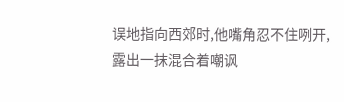误地指向西郊时,他嘴角忍不住咧开,露出一抹混合着嘲讽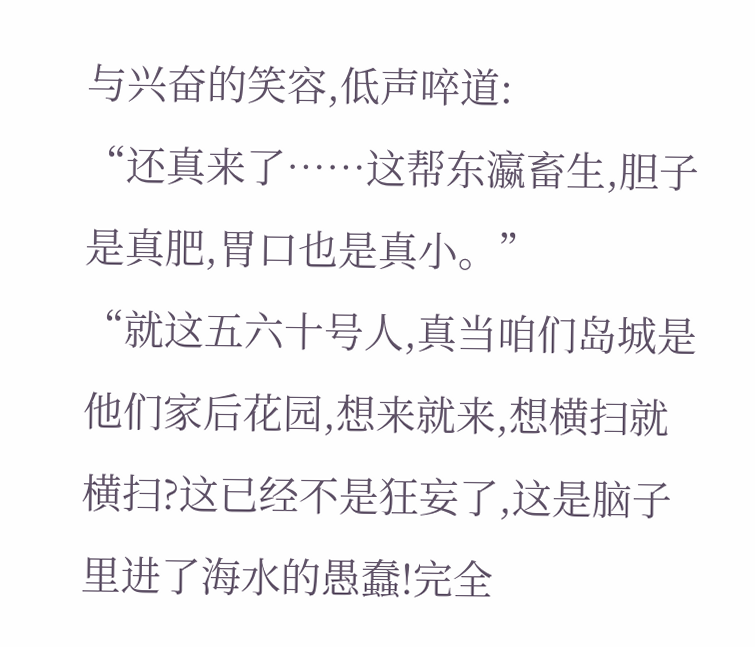与兴奋的笑容,低声啐道:
“还真来了……这帮东瀛畜生,胆子是真肥,胃口也是真小。”
“就这五六十号人,真当咱们岛城是他们家后花园,想来就来,想横扫就横扫?这已经不是狂妄了,这是脑子里进了海水的愚蠢!完全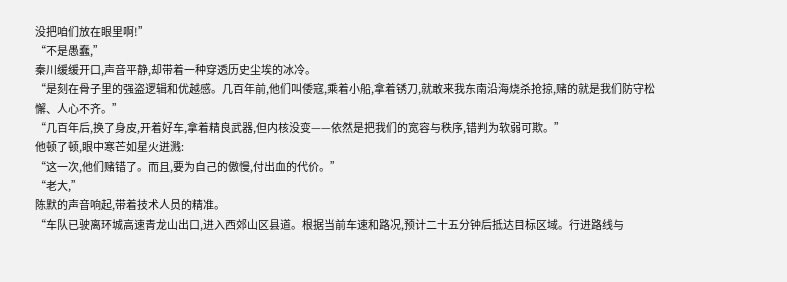没把咱们放在眼里啊!”
“不是愚蠢,”
秦川缓缓开口,声音平静,却带着一种穿透历史尘埃的冰冷。
“是刻在骨子里的强盗逻辑和优越感。几百年前,他们叫倭寇,乘着小船,拿着锈刀,就敢来我东南沿海烧杀抢掠,赌的就是我们防守松懈、人心不齐。”
“几百年后,换了身皮,开着好车,拿着精良武器,但内核没变——依然是把我们的宽容与秩序,错判为软弱可欺。”
他顿了顿,眼中寒芒如星火迸溅:
“这一次,他们赌错了。而且,要为自己的傲慢,付出血的代价。”
“老大,”
陈默的声音响起,带着技术人员的精准。
“车队已驶离环城高速青龙山出口,进入西郊山区县道。根据当前车速和路况,预计二十五分钟后抵达目标区域。行进路线与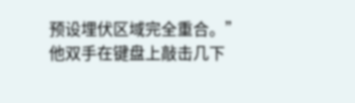预设埋伏区域完全重合。”
他双手在键盘上敲击几下